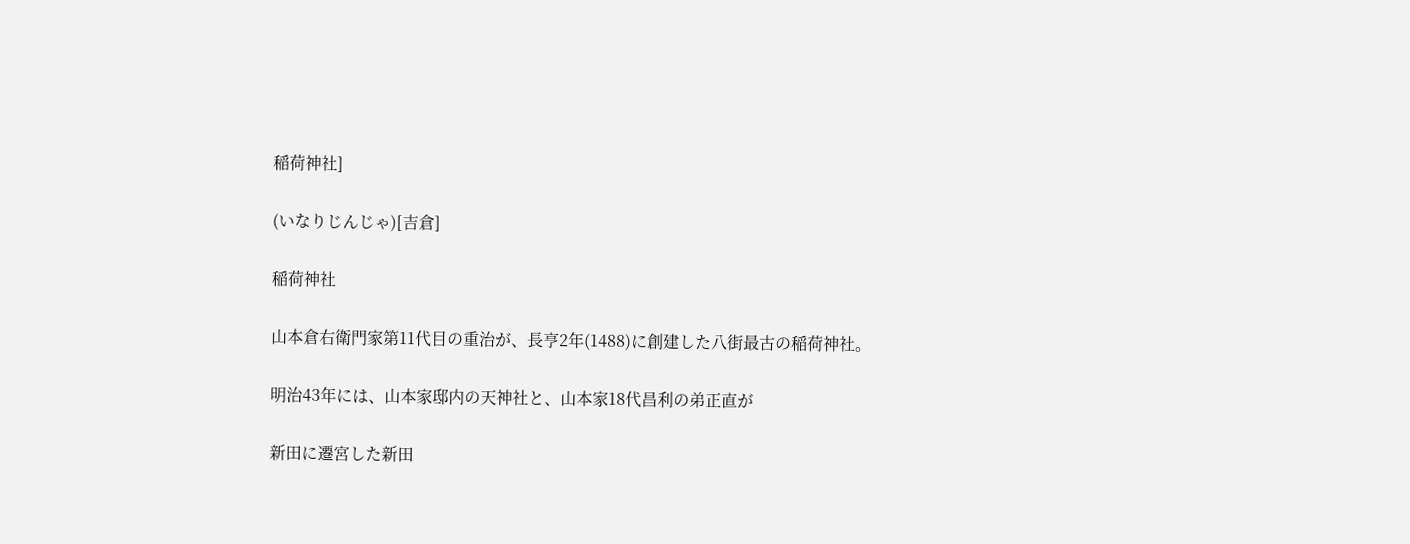稲荷神社]

(いなりじんじゃ)[吉倉]

稲荷神社

山本倉右衛門家第11代目の重治が、長亨2年(1488)に創建した八街最古の稲荷神社。

明治43年には、山本家邸内の天神社と、山本家18代昌利の弟正直が

新田に遷宮した新田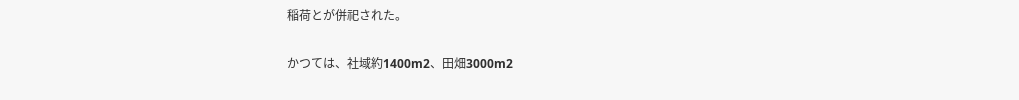稲荷とが併祀された。

かつては、社域約1400m2、田畑3000m2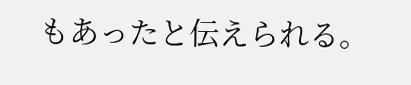もあったと伝えられる。